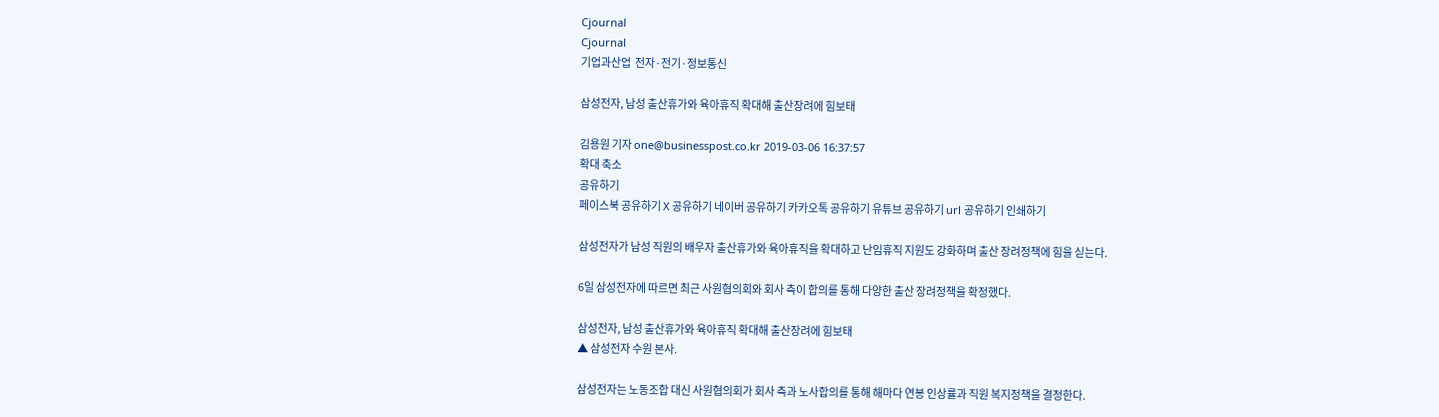Cjournal
Cjournal
기업과산업  전자·전기·정보통신

삼성전자, 남성 출산휴가와 육아휴직 확대해 출산장려에 힘보태

김용원 기자 one@businesspost.co.kr 2019-03-06 16:37:57
확대 축소
공유하기
페이스북 공유하기 X 공유하기 네이버 공유하기 카카오톡 공유하기 유튜브 공유하기 url 공유하기 인쇄하기

삼성전자가 남성 직원의 배우자 출산휴가와 육아휴직을 확대하고 난임휴직 지원도 강화하며 출산 장려정책에 힘을 싣는다.

6일 삼성전자에 따르면 최근 사원협의회와 회사 측이 합의를 통해 다양한 출산 장려정책을 확정했다.

삼성전자, 남성 출산휴가와 육아휴직 확대해 출산장려에 힘보태
▲ 삼성전자 수원 본사.

삼성전자는 노동조합 대신 사원협의회가 회사 측과 노사합의를 통해 해마다 연봉 인상률과 직원 복지정책을 결정한다.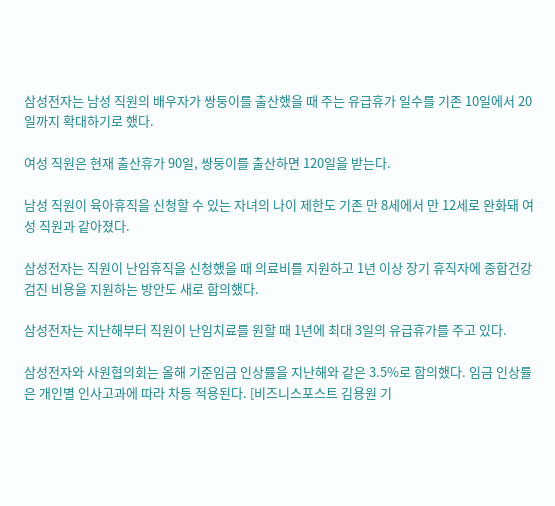삼성전자는 남성 직원의 배우자가 쌍둥이를 출산했을 때 주는 유급휴가 일수를 기존 10일에서 20일까지 확대하기로 했다.

여성 직원은 현재 출산휴가 90일, 쌍둥이를 출산하면 120일을 받는다.

남성 직원이 육아휴직을 신청할 수 있는 자녀의 나이 제한도 기존 만 8세에서 만 12세로 완화돼 여성 직원과 같아졌다.

삼성전자는 직원이 난임휴직을 신청했을 때 의료비를 지원하고 1년 이상 장기 휴직자에 종합건강검진 비용을 지원하는 방안도 새로 합의했다.

삼성전자는 지난해부터 직원이 난임치료를 원할 때 1년에 최대 3일의 유급휴가를 주고 있다.

삼성전자와 사원협의회는 올해 기준임금 인상률을 지난해와 같은 3.5%로 합의했다. 임금 인상률은 개인별 인사고과에 따라 차등 적용된다. [비즈니스포스트 김용원 기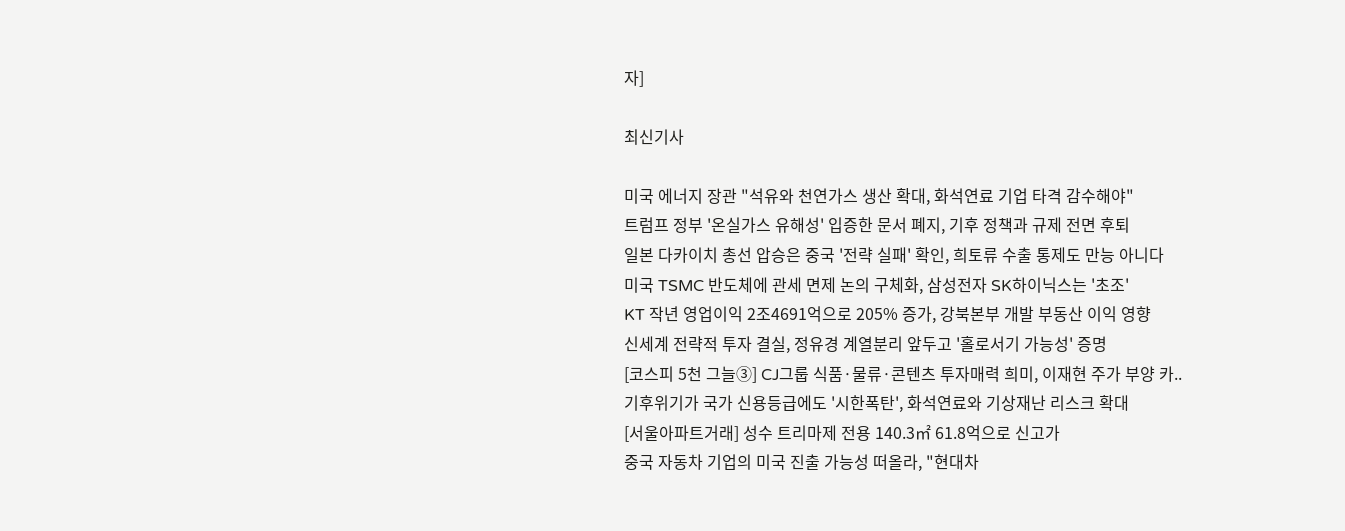자]

최신기사

미국 에너지 장관 "석유와 천연가스 생산 확대, 화석연료 기업 타격 감수해야"
트럼프 정부 '온실가스 유해성' 입증한 문서 폐지, 기후 정책과 규제 전면 후퇴
일본 다카이치 총선 압승은 중국 '전략 실패' 확인, 희토류 수출 통제도 만능 아니다
미국 TSMC 반도체에 관세 면제 논의 구체화, 삼성전자 SK하이닉스는 '초조'
KT 작년 영업이익 2조4691억으로 205% 증가, 강북본부 개발 부동산 이익 영향
신세계 전략적 투자 결실, 정유경 계열분리 앞두고 '홀로서기 가능성' 증명
[코스피 5천 그늘③] CJ그룹 식품·물류·콘텐츠 투자매력 희미, 이재현 주가 부양 카..
기후위기가 국가 신용등급에도 '시한폭탄', 화석연료와 기상재난 리스크 확대
[서울아파트거래] 성수 트리마제 전용 140.3㎡ 61.8억으로 신고가
중국 자동차 기업의 미국 진출 가능성 떠올라, "현대차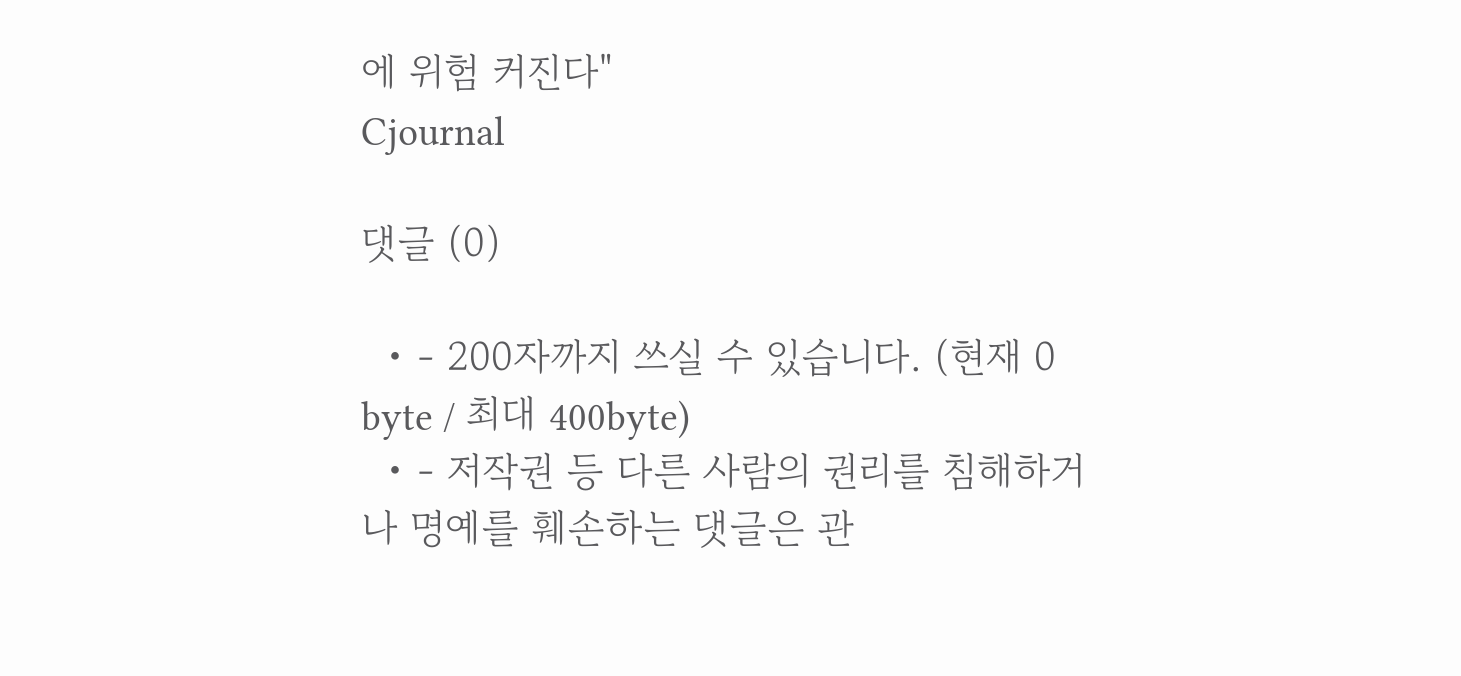에 위험 커진다"
Cjournal

댓글 (0)

  • - 200자까지 쓰실 수 있습니다. (현재 0 byte / 최대 400byte)
  • - 저작권 등 다른 사람의 권리를 침해하거나 명예를 훼손하는 댓글은 관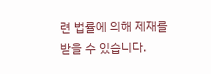련 법률에 의해 제재를 받을 수 있습니다.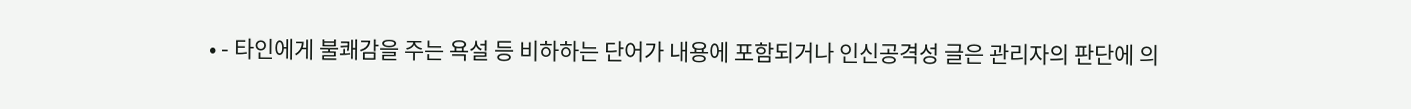• - 타인에게 불쾌감을 주는 욕설 등 비하하는 단어가 내용에 포함되거나 인신공격성 글은 관리자의 판단에 의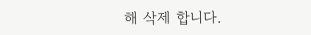해 삭제 합니다.